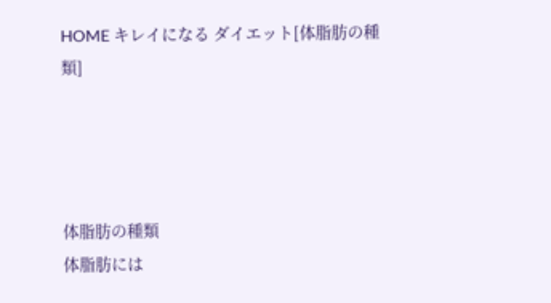HOME キレイになる ダイエット[体脂肪の種類]




体脂肪の種類
体脂肪には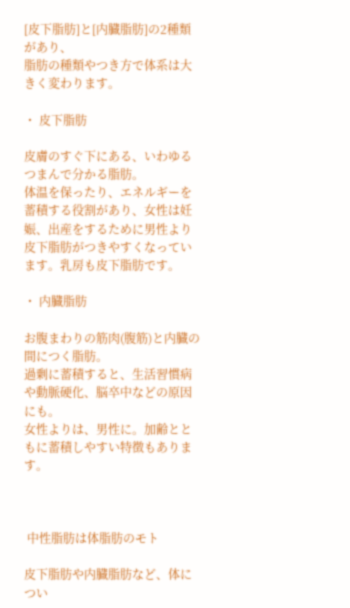[皮下脂肪]と[内臓脂肪]の2種類があり、
脂肪の種類やつき方で体系は大きく変わります。

・ 皮下脂肪

皮膚のすぐ下にある、いわゆるつまんで分かる脂肪。
体温を保ったり、エネルギーを蓄積する役割があり、女性は妊娠、出産をするために男性より皮下脂肪がつきやすくなっています。乳房も皮下脂肪です。

・ 内臓脂肪

お腹まわりの筋肉(腹筋)と内臓の間につく脂肪。
過剰に蓄積すると、生活習慣病や動脈硬化、脳卒中などの原因にも。
女性よりは、男性に。加齢とともに蓄積しやすい特徴もあります。



 中性脂肪は体脂肪のモト

皮下脂肪や内臓脂肪など、体につい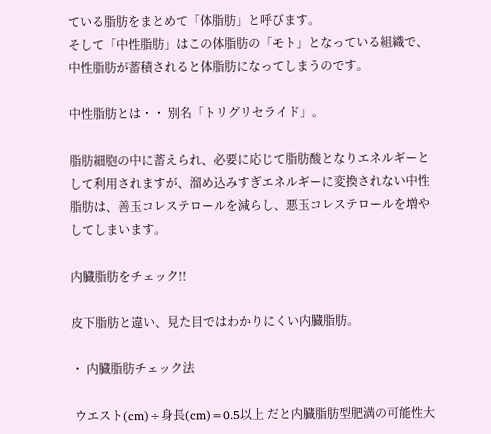ている脂肪をまとめて「体脂肪」と呼びます。
そして「中性脂肪」はこの体脂肪の「モト」となっている組織で、中性脂肪が蓄積されると体脂肪になってしまうのです。

中性脂肪とは・・ 別名「トリグリセライド」。

脂肪細胞の中に蓄えられ、必要に応じて脂肪酸となりエネルギーとして利用されますが、溜め込みすぎエネルギーに変換されない中性脂肪は、善玉コレステロールを減らし、悪玉コレステロールを増やしてしまいます。

内臓脂肪をチェック!!

皮下脂肪と違い、見た目ではわかりにくい内臓脂肪。

・ 内臓脂肪チェック法

 ウエスト(cm)÷身長(cm)=0.5以上 だと内臓脂肪型肥満の可能性大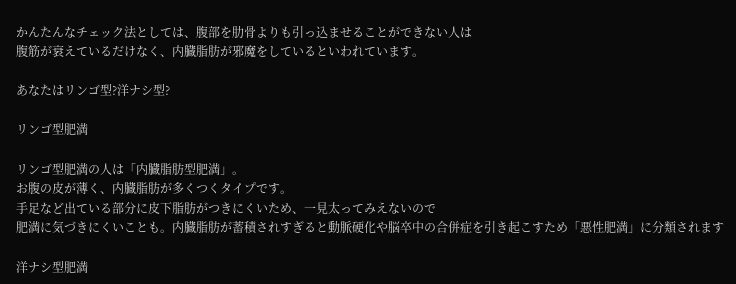かんたんなチェック法としては、腹部を肋骨よりも引っ込ませることができない人は
腹筋が衰えているだけなく、内臓脂肪が邪魔をしているといわれています。

あなたはリンゴ型?洋ナシ型?

リンゴ型肥満

リンゴ型肥満の人は「内臓脂肪型肥満」。
お腹の皮が薄く、内臓脂肪が多くつくタイプです。
手足など出ている部分に皮下脂肪がつきにくいため、一見太ってみえないので
肥満に気づきにくいことも。内臓脂肪が蓄積されすぎると動脈硬化や脳卒中の合併症を引き起こすため「悪性肥満」に分類されます

洋ナシ型肥満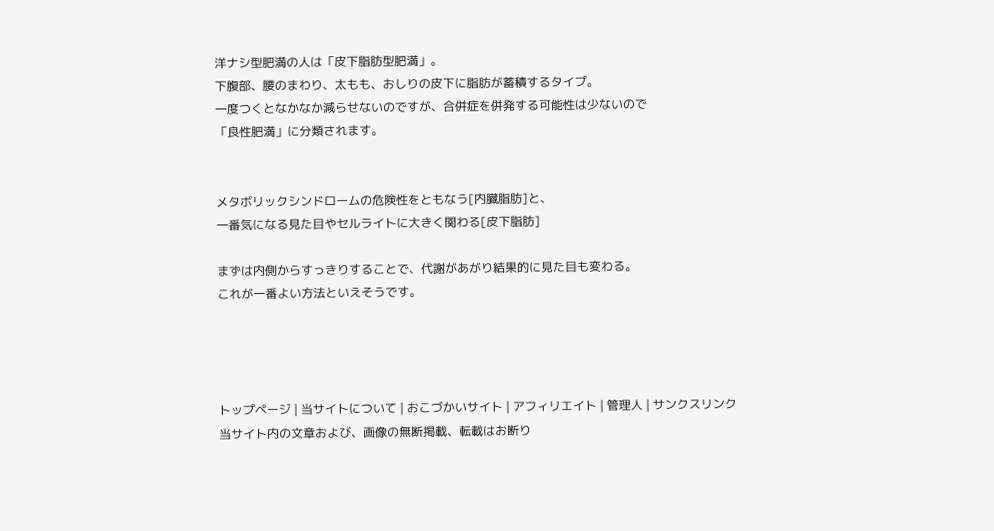洋ナシ型肥満の人は「皮下脂肪型肥満」。
下腹部、腰のまわり、太もも、おしりの皮下に脂肪が蓄積するタイプ。
一度つくとなかなか減らせないのですが、合併症を併発する可能性は少ないので
「良性肥満」に分類されます。


メタボリックシンドロームの危険性をともなう[内臓脂肪]と、
一番気になる見た目やセルライトに大きく関わる[皮下脂肪]

まずは内側からすっきりすることで、代謝があがり結果的に見た目も変わる。
これが一番よい方法といえそうです。




トップページ | 当サイトについて | おこづかいサイト | アフィリエイト | 管理人 | サンクスリンク
当サイト内の文章および、画像の無断掲載、転載はお断り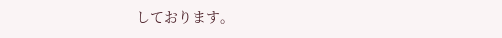しております。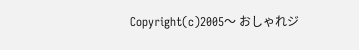Copyright(c)2005〜 おしゃれジ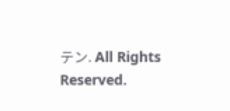テン. All Rights Reserved.